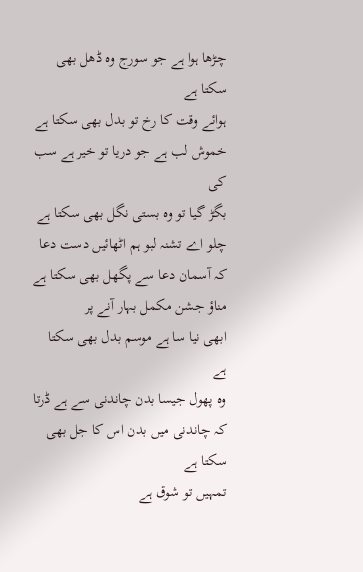چڑھا ہوا ہے جو سورج وہ ڈھل بھی سکتا ہے
ہوائے وقت کا رخ تو بدل بھی سکتا ہے
خموش لب ہے جو دریا تو خیر ہے سب کی
بگڑ گیا تو وہ بستی نگل بھی سکتا ہے
چلو اے تشنہ لبو ہم اٹھائیں دست دعا
کہ آسمان دعا سے پگھل بھی سکتا ہے
مناؤ جشن مکمل بہار آنے پر
ابھی نیا سا ہے موسم بدل بھی سکتا ہے
وہ پھول جیسا بدن چاندنی سے ہے ڈرتا
کہ چاندنی میں بدن اس کا جل بھی سکتا ہے
تمہیں تو شوق ہے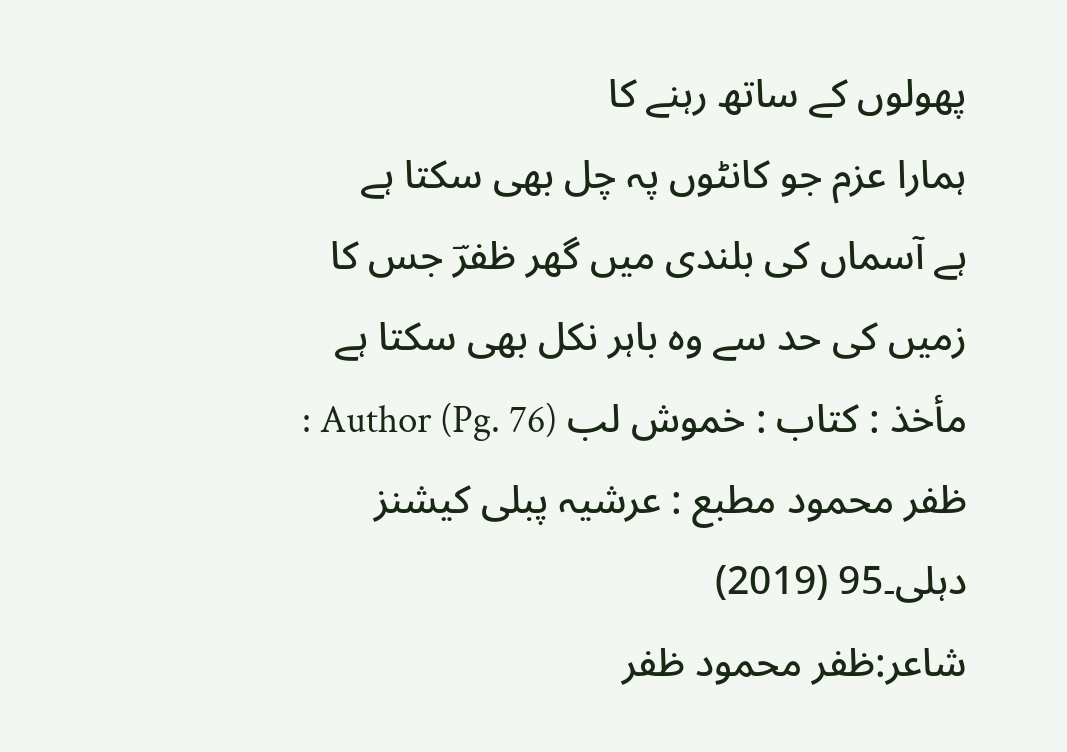پھولوں کے ساتھ رہنے کا
ہمارا عزم جو کانٹوں پہ چل بھی سکتا ہے
ہے آسماں کی بلندی میں گھر ظفرؔ جس کا
زمیں کی حد سے وہ باہر نکل بھی سکتا ہے
مأخذ : کتاب : خموش لب (Pg. 76) Author : ظفر محمود مطبع : عرشیہ پبلی کیشنز دہلی۔95 (2019)
شاعر:ظفر محمود ظفر